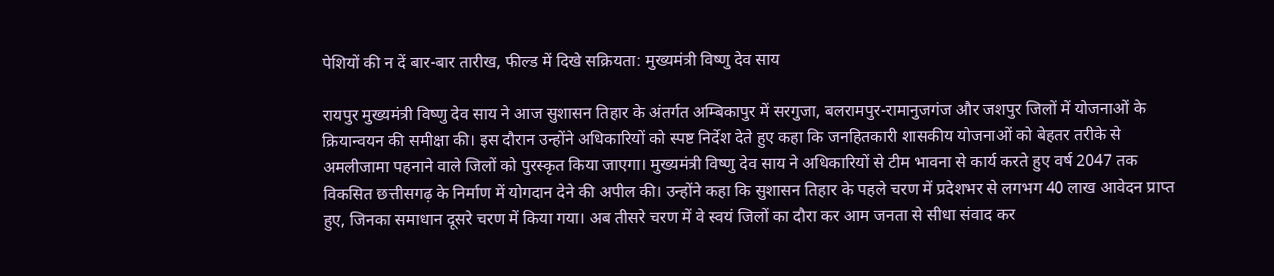पेशियों की न दें बार-बार तारीख, फील्ड में दिखे सक्रियता: मुख्यमंत्री विष्णु देव साय

रायपुर मुख्यमंत्री विष्णु देव साय ने आज सुशासन तिहार के अंतर्गत अम्बिकापुर में सरगुजा, बलरामपुर-रामानुजगंज और जशपुर जिलों में योजनाओं के क्रियान्वयन की समीक्षा की। इस दौरान उन्होंने अधिकारियों को स्पष्ट निर्देश देते हुए कहा कि जनहितकारी शासकीय योजनाओं को बेहतर तरीके से अमलीजामा पहनाने वाले जिलों को पुरस्कृत किया जाएगा। मुख्यमंत्री विष्णु देव साय ने अधिकारियों से टीम भावना से कार्य करते हुए वर्ष 2047 तक विकसित छत्तीसगढ़ के निर्माण में योगदान देने की अपील की। उन्होंने कहा कि सुशासन तिहार के पहले चरण में प्रदेशभर से लगभग 40 लाख आवेदन प्राप्त हुए, जिनका समाधान दूसरे चरण में किया गया। अब तीसरे चरण में वे स्वयं जिलों का दौरा कर आम जनता से सीधा संवाद कर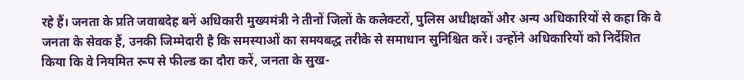रहे हैं। जनता के प्रति जवाबदेह बनें अधिकारी मुख्यमंत्री ने तीनों जिलों के कलेक्टरों, पुलिस अधीक्षकों और अन्य अधिकारियों से कहा कि वे जनता के सेवक हैं, उनकी जिम्मेदारी है कि समस्याओं का समयबद्ध तरीके से समाधान सुनिश्चित करें। उन्होंने अधिकारियों को निर्देशित किया कि वे नियमित रूप से फील्ड का दौरा करें, जनता के सुख-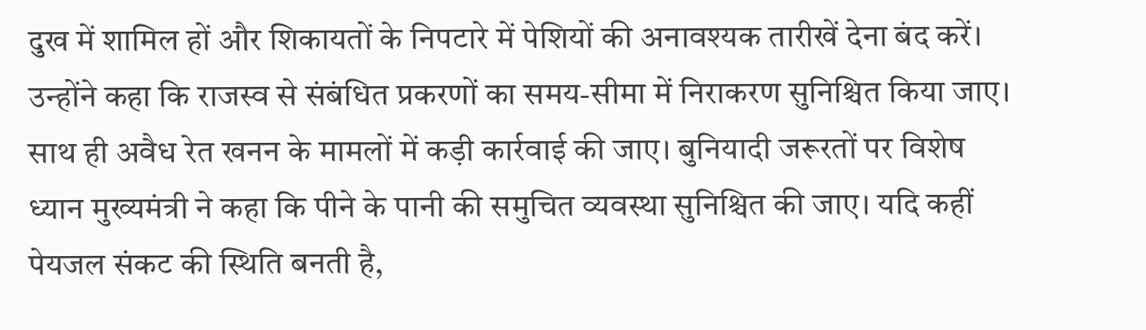दुख में शामिल हों और शिकायतों के निपटारे में पेशियों की अनावश्यक तारीखें देना बंद करें। उन्होंने कहा कि राजस्व से संबंधित प्रकरणों का समय-सीमा में निराकरण सुनिश्चित किया जाए। साथ ही अवैध रेत खनन के मामलों में कड़ी कार्रवाई की जाए। बुनियादी जरूरतों पर विशेष ध्यान मुख्यमंत्री ने कहा कि पीने के पानी की समुचित व्यवस्था सुनिश्चित की जाए। यदि कहीं पेयजल संकट की स्थिति बनती है,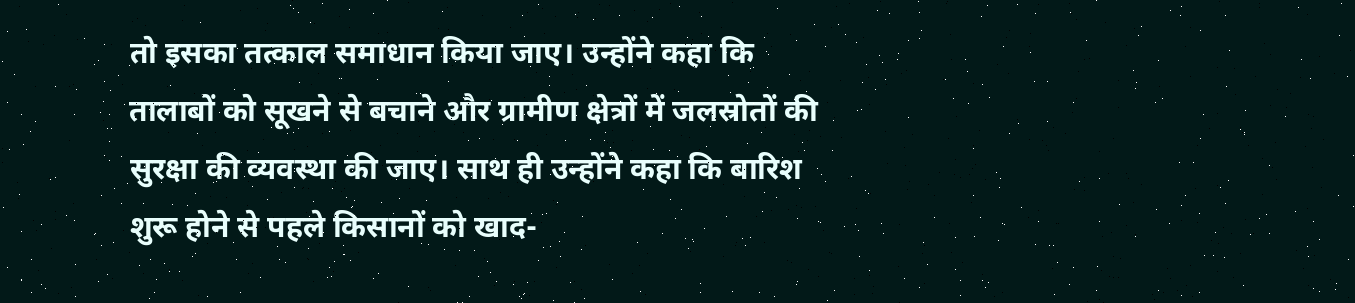तो इसका तत्काल समाधान किया जाए। उन्होंने कहा कि तालाबों को सूखने से बचाने और ग्रामीण क्षेत्रों में जलस्रोतों की सुरक्षा की व्यवस्था की जाए। साथ ही उन्होंने कहा कि बारिश शुरू होने से पहले किसानों को खाद-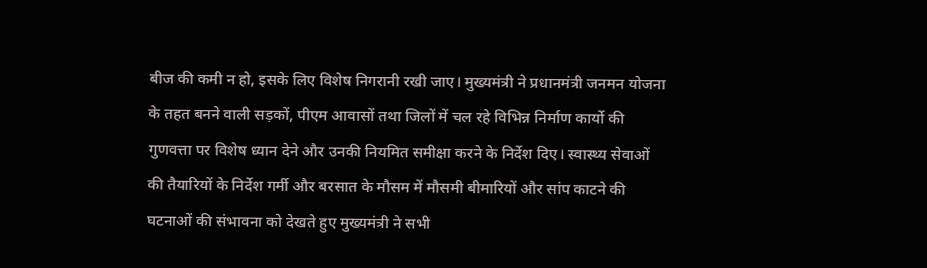बीज की कमी न हो, इसके लिए विशेष निगरानी रखी जाए। मुख्यमंत्री ने प्रधानमंत्री जनमन योजना के तहत बनने वाली सड़कों, पीएम आवासों तथा जिलों में चल रहे विभिन्न निर्माण कार्यो की गुणवत्ता पर विशेष ध्यान देने और उनकी नियमित समीक्षा करने के निर्देश दिए। स्वास्थ्य सेवाओं की तैयारियों के निर्देश गर्मी और बरसात के मौसम में मौसमी बीमारियों और सांप काटने की घटनाओं की संभावना को देखते हुए मुख्यमंत्री ने सभी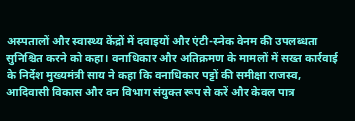अस्पतालों और स्वास्थ्य केंद्रों में दवाइयों और एंटी-स्नेक वेनम की उपलब्धता सुनिश्चित करने को कहा। वनाधिकार और अतिक्रमण के मामलों में सख्त कार्रवाई के निर्देश मुख्यमंत्री साय ने कहा कि वनाधिकार पट्टों की समीक्षा राजस्व, आदिवासी विकास और वन विभाग संयुक्त रूप से करें और केवल पात्र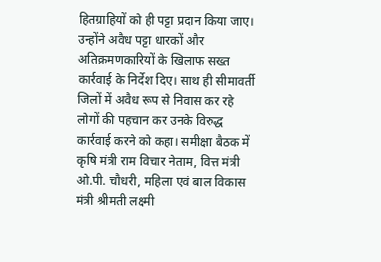हितग्राहियों को ही पट्टा प्रदान किया जाए। उन्होंने अवैध पट्टा धारकों और अतिक्रमणकारियों के खिलाफ सख्त कार्रवाई के निर्देश दिए। साथ ही सीमावर्ती जिलों में अवैध रूप से निवास कर रहे लोगों की पहचान कर उनके विरुद्ध कार्रवाई करने को कहा। समीक्षा बैठक में कृषि मंत्री राम विचार नेताम, वित्त मंत्री ओ.पी. चौधरी, महिला एवं बाल विकास मंत्री श्रीमती लक्ष्मी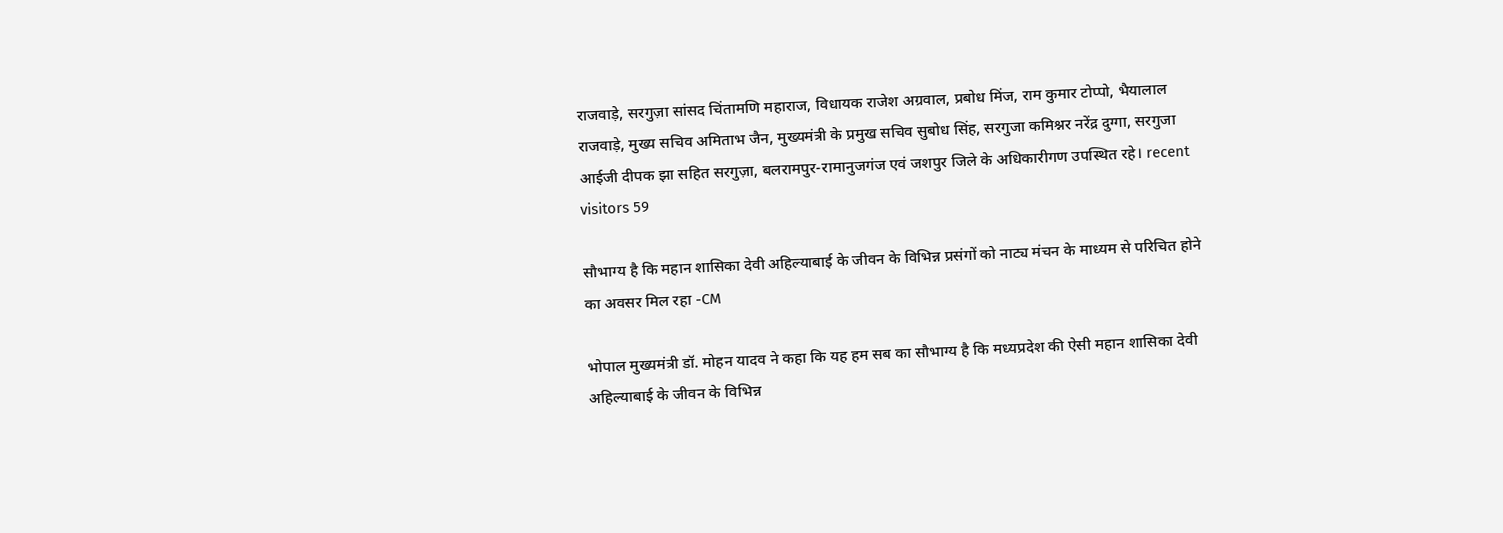राजवाड़े, सरगुज़ा सांसद चिंतामणि महाराज, विधायक राजेश अग्रवाल, प्रबोध मिंज, राम कुमार टोप्पो, भैयालाल राजवाड़े, मुख्य सचिव अमिताभ जैन, मुख्यमंत्री के प्रमुख सचिव सुबोध सिंह, सरगुजा कमिश्नर नरेंद्र दुग्गा, सरगुजा आईजी दीपक झा सहित सरगुज़ा, बलरामपुर-रामानुजगंज एवं जशपुर जिले के अधिकारीगण उपस्थित रहे। recent visitors 59

सौभाग्य है कि महान शासिका देवी अहिल्याबाई के जीवन के विभिन्न प्रसंगों को नाट्य मंचन के माध्यम से परिचित होने का अवसर मिल रहा -CM

भोपाल मुख्यमंत्री डॉ. मोहन यादव ने कहा कि यह हम सब का सौभाग्य है कि मध्यप्रदेश की ऐसी महान शासिका देवी अहिल्याबाई के जीवन के विभिन्न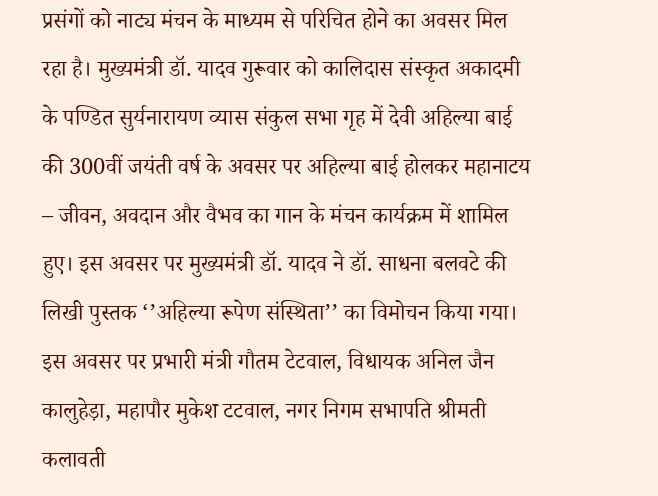प्रसंगों को नाट्य मंचन के माध्यम से परिचित होने का अवसर मिल रहा है। मुख्यमंत्री डॉ. यादव गुरूवार को कालिदास संस्कृत अकादमी के पण्डित सुर्यनारायण व्यास संकुल सभा गृह में देवी अहिल्या बाई की 300वीं जयंती वर्ष के अवसर पर अहिल्या बाई होलकर महानाटय – जीवन, अवदान और वैभव का गान के मंचन कार्यक्रम में शामिल हुए। इस अवसर पर मुख्यमंत्री डॉ. यादव ने डॉ. साधना बलवटे की लिखी पुस्तक ‘’अहिल्या रूपेण संस्थिता’’ का विमोचन किया गया। इस अवसर पर प्रभारी मंत्री गौतम टेटवाल, विधायक अनिल जैन कालुहेड़ा, महापौर मुकेश टटवाल, नगर निगम सभापति श्रीमती कलावती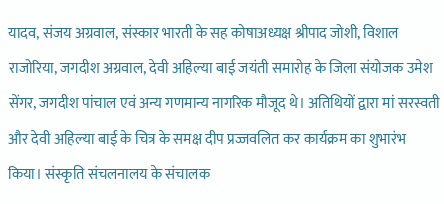यादव, संजय अग्रवाल, संस्कार भारती के सह कोषाअध्यक्ष श्रीपाद जोशी, विशाल राजोरिया, जगदीश अग्रवाल, देवी अहिल्या बाई जयंती समारोह के जिला संयोजक उमेश सेंगर, जगदीश पांचाल एवं अन्य गणमान्य नागरिक मौजूद थे। अतिथियों द्वारा मां सरस्वती और देवी अहिल्या बाई के चित्र के समक्ष दीप प्रज्जवलित कर कार्यक्रम का शुभारंभ किया। संस्कृति संचलनालय के संचालक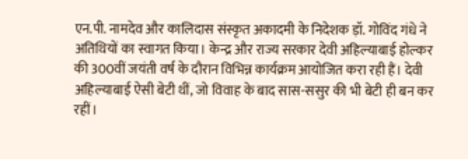एन.पी. नामदेव और कालिदास संस्कृत अकादमी के निदेशक ड़ॉ. गोविंद गंधे ने अतिथियों का स्वागत किया। केन्द्र और राज्य सरकार देवी अहिल्याबाई होल्कर की 300वीं जयंती वर्ष के दौरान विभिन्न कार्यक्रम आयोजित करा रही हैं। देवी अहिल्याबाई ऐसी बेटी थीं, जो विवाह के बाद सास-ससुर की भी बेटी ही बन कर रहीं।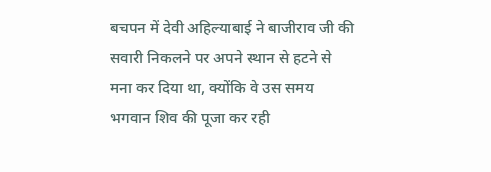बचपन में देवी अहिल्याबाई ने बाजीराव जी की सवारी निकलने पर अपने स्थान से हटने से मना कर दिया था, क्योंकि वे उस समय भगवान शिव की पूजा कर रही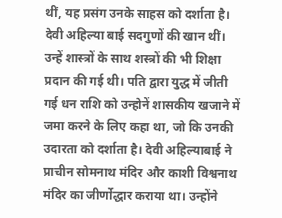थीं, यह प्रसंग उनके साहस को दर्शाता है। देवी अहिल्या बाई सदगुणों की खान थीं। उन्हें शास्त्रों के साथ शस्त्रों की भी शिक्षा प्रदान की गई थी। पति द्वारा युद्ध में जीती गई धन राशि को उन्होनें शासकीय खजाने में जमा करने के लिए कहा था, जो कि उनकी उदारता को दर्शाता है। देवी अहिल्याबाई ने प्राचीन सोमनाथ मंदिर और काशी विश्वनाथ मंदिर का जीर्णोद्धार कराया था। उन्होंने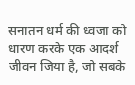सनातन धर्म की ध्वजा को धारण करके एक आदर्श जीवन जिया है, जो सबके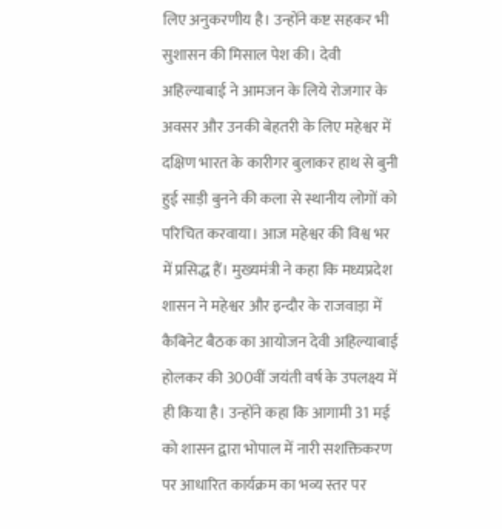लिए अनुकरणीय है। उन्होंने कष्ट सहकर भी सुशासन की मिसाल पेश की। देवी अहिल्याबाई ने आमजन के लिये रोजगार के अवसर और उनकी बेहतरी के लिए महेश्वर में दक्षिण भारत के कारीगर बुलाकर हाथ से बुनी हुई साड़ी बुनने की कला से स्थानीय लोगों को परिचित करवाया। आज महेश्वर की विश्व भर में प्रसिद्ध हैं। मुख्यमंत्री ने कहा कि मध्यप्रदेश शासन ने महेश्वर और इन्दौर के राजवाड़ा में कैबिनेट बैठक का आयोजन देवी अहिल्याबाई होलकर की 300वीं जयंती वर्ष के उपलक्ष्य में ही किया है। उन्होंने कहा कि आगामी 31 मई को शासन द्वारा भोपाल में नारी सशक्तिकरण पर आधारित कार्यक्रम का भव्य स्तर पर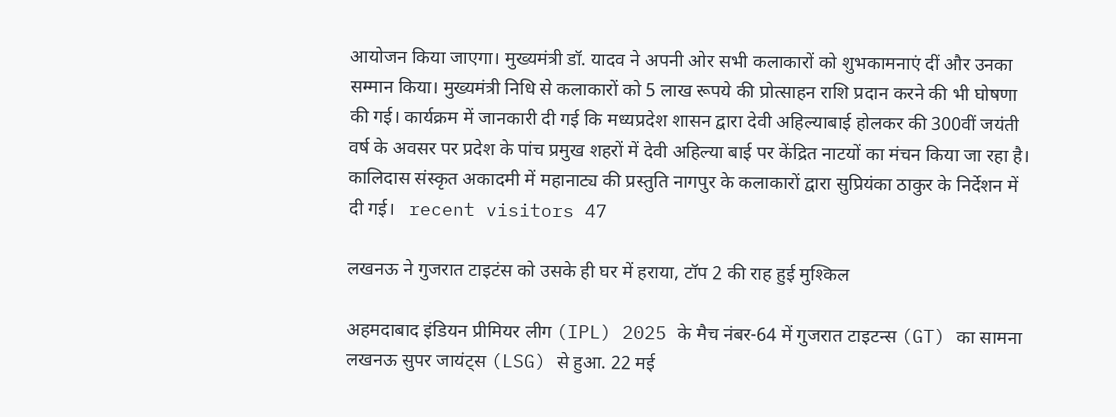आयोजन किया जाएगा। मुख्यमंत्री डॉ. यादव ने अपनी ओर सभी कलाकारों को शुभकामनाएं दीं और उनका सम्मान किया। मुख्यमंत्री निधि से कलाकारों को 5 लाख रूपये की प्रोत्साहन राशि प्रदान करने की भी घोषणा की गई। कार्यक्रम में जानकारी दी गई कि मध्यप्रदेश शासन द्वारा देवी अहिल्याबाई होलकर की 300वीं जयंती वर्ष के अवसर पर प्रदेश के पांच प्रमुख शहरों में देवी अहिल्या बाई पर केंद्रित नाटयों का मंचन किया जा रहा है। कालिदास संस्कृत अकादमी में महानाट्य की प्रस्तुति नागपुर के कलाकारों द्वारा सुप्रियंका ठाकुर के निर्देशन में दी गई।   recent visitors 47

लखनऊ ने गुजरात टाइटंस को उसके ही घर में हराया, टॉप 2 की राह हुई मुश्किल

अहमदाबाद इंडियन प्रीमियर लीग (IPL) 2025 के मैच नंबर-64 में गुजरात टाइटन्स (GT) का सामना लखनऊ सुपर जायंट्स (LSG) से हुआ. 22 मई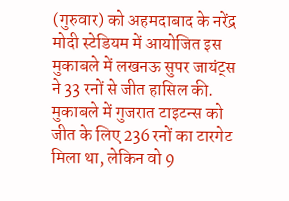(गुरुवार) को अहमदाबाद के नरेंद्र मोदी स्टेडियम में आयोजित इस मुकाबले में लखनऊ सुपर जायंट्स ने 33 रनों से जीत हासिल की. मुकाबले में गुजरात टाइटन्स को जीत के लिए 236 रनों का टारगेट मिला था, लेकिन वो 9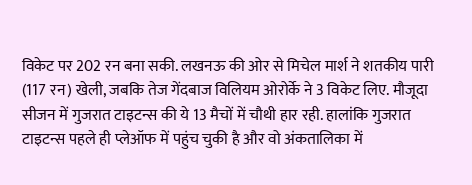विकेट पर 202 रन बना सकी. लखनऊ की ओर से मिचेल मार्श ने शतकीय पारी (117 रन) खेली, जबकि तेज गेंदबाज विलियम ओरोर्के ने 3 विकेट लिए. मौजूदा सीजन में गुजरात टाइटन्स की ये 13 मैचों में चौथी हार रही. हालांकि गुजरात टाइटन्स पहले ही प्लेऑफ में पहुंच चुकी है और वो अंकतालिका में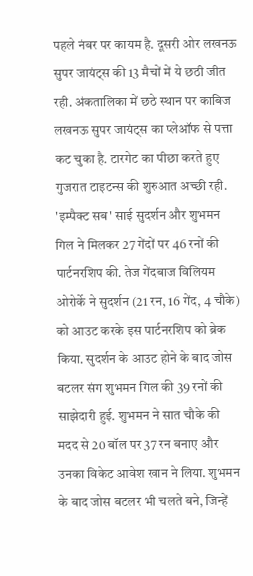पहले नंबर पर कायम है. दूसरी ओर लखनऊ सुपर जायंट्स की 13 मैचों में ये छठी जीत रही. अंकतालिका में छठे स्थान पर काबिज लखनऊ सुपर जायंट्स का प्लेऑफ से पत्ता कट चुका है. टारगेट का पीछा करते हुए गुजरात टाइटन्स की शुरुआत अच्छी रही. 'इम्पैक्ट सब' साई सुदर्शन और शुभमन गिल ने मिलकर 27 गेंदों पर 46 रनों की पार्टनरशिप की. तेज गेंदबाज विलियम ओरोर्के ने सुदर्शन (21 रन, 16 गेंद, 4 चौके) को आउट करके इस पार्टनरशिप को ब्रेक किया. सुदर्शन के आउट होने के बाद जोस बटलर संग शुभमन गिल की 39 रनों की साझेदारी हुई. शुभमन ने सात चौके की मदद से 20 बॉल पर 37 रन बनाए और उनका विकेट आवेश खान ने लिया. शुभमन के बाद जोस बटलर भी चलते बने, जिन्हें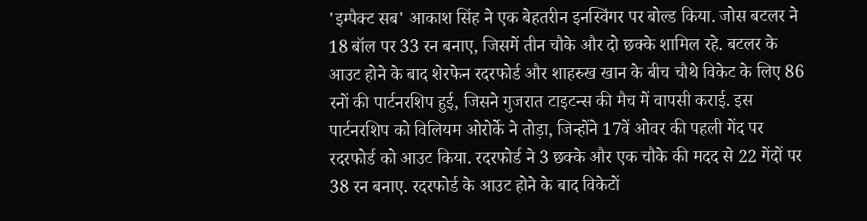'इम्पैक्ट सब' आकाश सिंह ने एक बेहतरीन इनस्विंगर पर बोल्ड किया. जोस बटलर ने 18 बॉल पर 33 रन बनाए, जिसमें तीन चौके और दो छक्के शामिल रहे. बटलर के आउट होने के बाद शेरफेन रदरफोर्ड और शाहरुख खान के बीच चौथे विकेट के लिए 86 रनों की पार्टनरशिप हुई, जिसने गुजरात टाइटन्स की मैच में वापसी कराई. इस पार्टनरशिप को विलियम ओरोर्के ने तोड़ा, जिन्होंने 17वें ओवर की पहली गेंद पर रदरफोर्ड को आउट किया. रदरफोर्ड ने 3 छक्के और एक चौके की मदद से 22 गेंदों पर 38 रन बनाए. रदरफोर्ड के आउट होने के बाद विकेटों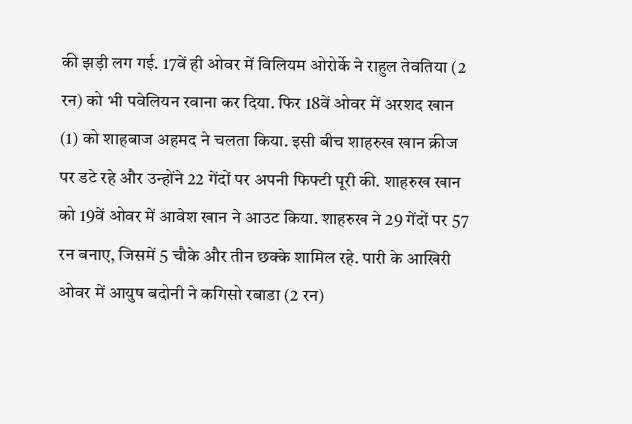की झड़ी लग गई. 17वें ही ओवर में विलियम ओरोर्के ने राहुल तेवतिया (2 रन) को भी पवेलियन रवाना कर दिया. फिर 18वें ओवर में अरशद खान (1) को शाहबाज अहमद ने चलता किया. इसी बीच शाहरुख खान क्रीज पर डटे रहे और उन्होंने 22 गेंदों पर अपनी फिफ्टी पूरी की. शाहरुख खान को 19वें ओवर में आवेश खान ने आउट किया. शाहरुख ने 29 गेंदों पर 57 रन बनाए, जिसमें 5 चौके और तीन छक्के शामिल रहे. पारी के आखिरी ओवर में आयुष बदोनी ने कगिसो रबाडा (2 रन)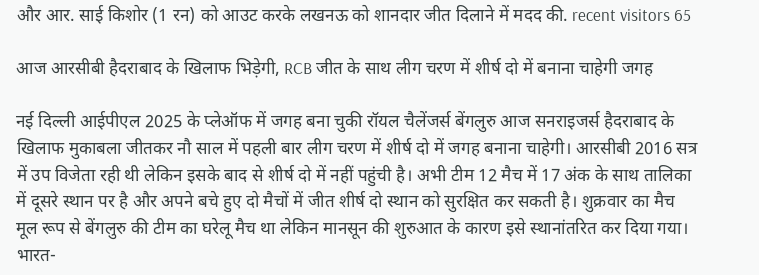और आर. साई किशोर (1 रन) को आउट करके लखनऊ को शानदार जीत दिलाने में मदद की. recent visitors 65

आज आरसीबी हैदराबाद के खिलाफ भिड़ेगी, RCB जीत के साथ लीग चरण में शीर्ष दो में बनाना चाहेगी जगह

नई दिल्ली आईपीएल 2025 के प्लेऑफ में जगह बना चुकी रॉयल चैलेंजर्स बेंगलुरु आज सनराइजर्स हैदराबाद के खिलाफ मुकाबला जीतकर नौ साल में पहली बार लीग चरण में शीर्ष दो में जगह बनाना चाहेगी। आरसीबी 2016 सत्र में उप विजेता रही थी लेकिन इसके बाद से शीर्ष दो में नहीं पहुंची है। अभी टीम 12 मैच में 17 अंक के साथ तालिका में दूसरे स्थान पर है और अपने बचे हुए दो मैचों में जीत शीर्ष दो स्थान को सुरक्षित कर सकती है। शुक्रवार का मैच मूल रूप से बेंगलुरु की टीम का घरेलू मैच था लेकिन मानसून की शुरुआत के कारण इसे स्थानांतरित कर दिया गया।   भारत-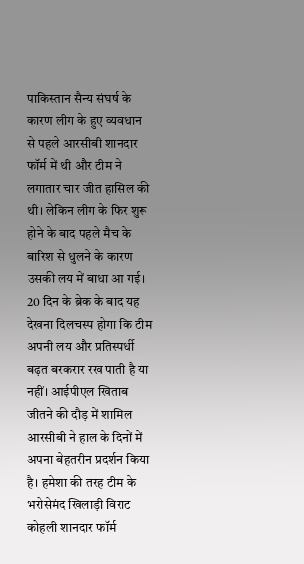पाकिस्तान सैन्य संघर्ष के कारण लीग के हुए व्यवधान से पहले आरसीबी शानदार फॉर्म में थी और टीम ने लगातार चार जीत हासिल की थी। लेकिन लीग के फिर शुरू होने के बाद पहले मैच के बारिश से धुलने के कारण उसकी लय में बाधा आ गई। 20 दिन के ब्रेक के बाद यह देखना दिलचस्प होगा कि टीम अपनी लय और प्रतिस्पर्धी बढ़त बरकरार रख पाती है या नहीं। आईपीएल खिताब जीतने की दौड़ में शामिल आरसीबी ने हाल के दिनों में अपना बेहतरीन प्रदर्शन किया है। हमेशा की तरह टीम के भरोसेमंद खिलाड़ी विराट कोहली शानदार फॉर्म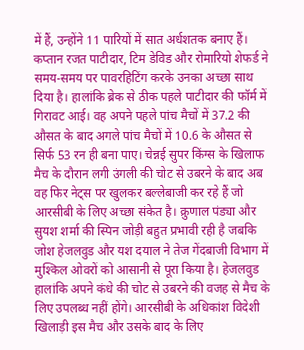में हैं, उन्होंने 11 पारियों में सात अर्धशतक बनाए हैं। कप्तान रजत पाटीदार, टिम डेविड और रोमारियो शेफर्ड ने समय-समय पर पावरहिटिंग करके उनका अच्छा साथ दिया है। हालांकि ब्रेक से ठीक पहले पाटीदार की फॉर्म में गिरावट आई। वह अपने पहले पांच मैचों में 37.2 की औसत के बाद अगले पांच मैचों में 10.6 के औसत से सिर्फ 53 रन ही बना पाए। चेन्नई सुपर किंग्स के खिलाफ मैच के दौरान लगी उंगली की चोट से उबरने के बाद अब वह फिर नेट्स पर खुलकर बल्लेबाजी कर रहे हैं जो आरसीबी के लिए अच्छा संकेत है। क्रुणाल पंड्या और सुयश शर्मा की स्पिन जोड़ी बहुत प्रभावी रही है जबकि जोश हेजलवुड और यश दयाल ने तेज गेंदबाजी विभाग में मुश्किल ओवरों को आसानी से पूरा किया है। हेजलवुड हालांकि अपने कंधे की चोट से उबरने की वजह से मैच के लिए उपलब्ध नहीं होंगे। आरसीबी के अधिकांश विदेशी खिलाड़ी इस मैच और उसके बाद के लिए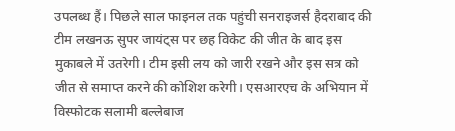उपलब्ध हैं। पिछले साल फाइनल तक पहुंची सनराइजर्स हैदराबाद की टीम लखनऊ सुपर जायंट्स पर छह विकेट की जीत के बाद इस मुकाबले में उतरेगी। टीम इसी लय को जारी रखने और इस सत्र को जीत से समाप्त करने की कोशिश करेगी। एसआरएच के अभियान में विस्फोटक सलामी बल्लेबाज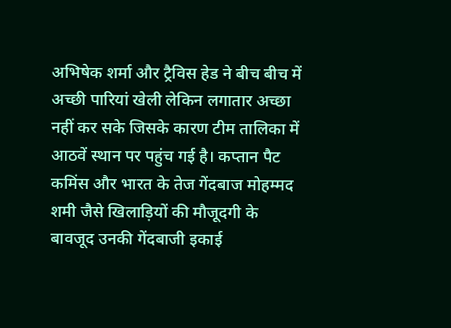अभिषेक शर्मा और ट्रैविस हेड ने बीच बीच में अच्छी पारियां खेली लेकिन लगातार अच्छा नहीं कर सके जिसके कारण टीम तालिका में आठवें स्थान पर पहुंच गई है। कप्तान पैट कमिंस और भारत के तेज गेंदबाज मोहम्मद शमी जैसे खिलाड़ियों की मौजूदगी के बावजूद उनकी गेंदबाजी इकाई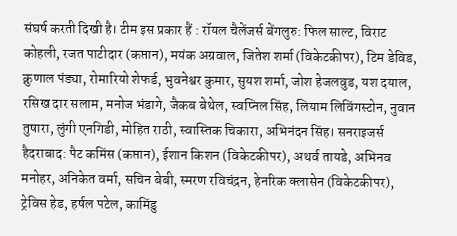संघर्ष करती दिखी है। टीम इस प्रकार हैं : रॉयल चैलेंजर्स बेंगलुरु: फिल साल्ट, विराट कोहली, रजत पाटीदार (कप्तान), मयंक अग्रवाल, जितेश शर्मा (विकेटकीपर), टिम डेविड, क्रुणाल पंड्या, रोमारियो शेफर्ड, भुवनेश्वर कुमार, सुयश शर्मा, जोश हेजलवुड, यश दयाल, रसिख दार सलाम, मनोज भंडागे, जैकब बेथेल, स्वप्निल सिंह, लियाम लिविंगस्टोन, नुवान तुषारा, लुंगी एनगिडी, मोहित राठी, स्वास्तिक चिकारा, अभिनंदन सिंह। सनराइजर्स हैदराबाद: पैट कमिंस (कप्तान), ईशान किशन (विकेटकीपर), अथर्व तायडे, अभिनव मनोहर, अनिकेत वर्मा, सचिन बेबी, स्मरण रविचंद्रन, हेनरिक क्लासेन (विकेटकीपर), ट्रेविस हेड, हर्षल पटेल, कामिंडु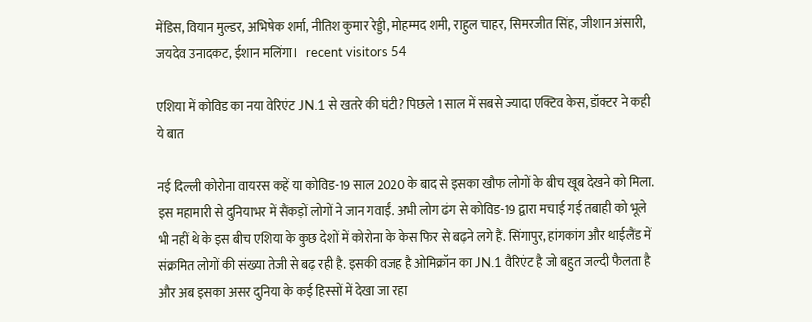मेंडिस, वियान मुल्डर, अभिषेक शर्मा, नीतिश कुमार रेड्डी, मोहम्मद शमी, राहुल चाहर, सिमरजीत सिंह, जीशान अंसारी, जयदेव उनादकट, ईशान मलिंगा।   recent visitors 54

एशिया में कोविड का नया वेरिएंट JN.1 से खतरे की घंटी? पिछले 1 साल में सबसे ज्यादा एक्टिव केस, डॉक्टर ने कही ये बात

नई दिल्ली कोरोना वायरस कहें या कोविड-19 साल 2020 के बाद से इसका खौफ लोगों के बीच खूब देखने को मिला. इस महामारी से दुनियाभर में सैंकड़ों लोगों ने जान गवाईं. अभी लोग ढंग से कोविड-19 द्वारा मचाई गई तबाही को भूले भी नहीं थे के इस बीच एशिया के कुछ देशों में कोरोना के केस फिर से बढ़ने लगे हैं. सिंगापुर, हांगकांग और थाईलैंड में संक्रमित लोगों की संख्या तेजी से बढ़ रही है. इसकी वजह है ओमिक्रॉन का JN.1 वैरिएंट है जो बहुत जल्दी फैलता है और अब इसका असर दुनिया के कई हिस्सों में देखा जा रहा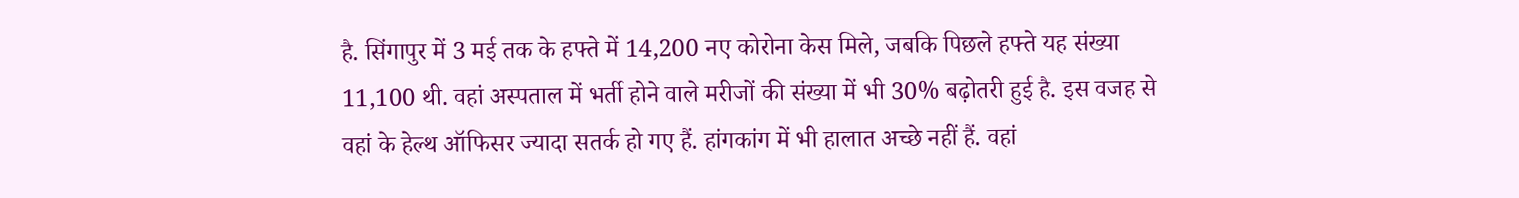है. सिंगापुर में 3 मई तक के हफ्ते में 14,200 नए कोरोना केस मिले, जबकि पिछले हफ्ते यह संख्या 11,100 थी. वहां अस्पताल में भर्ती होने वाले मरीजों की संख्या में भी 30% बढ़ोतरी हुई है. इस वजह से वहां के हेल्थ ऑफिसर ज्यादा सतर्क हो गए हैं. हांगकांग में भी हालात अच्छे नहीं हैं. वहां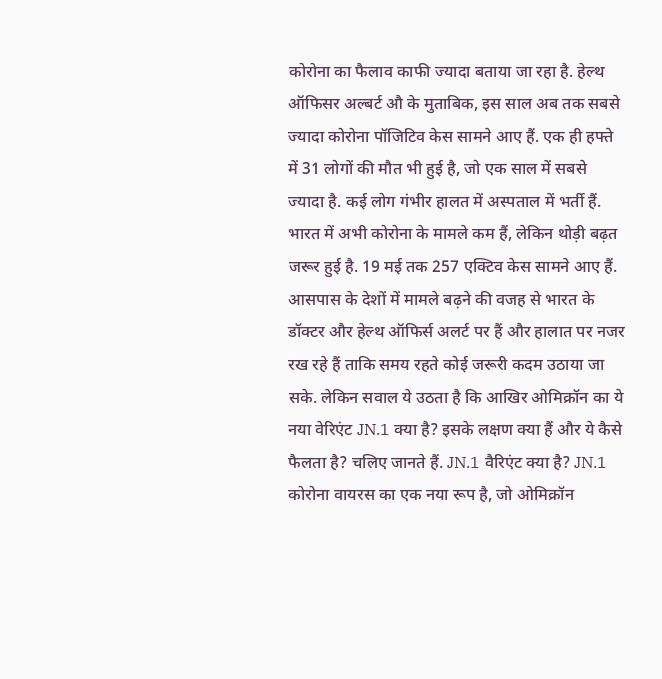कोरोना का फैलाव काफी ज्यादा बताया जा रहा है. हेल्थ ऑफिसर अल्बर्ट औ के मुताबिक, इस साल अब तक सबसे ज्यादा कोरोना पॉजिटिव केस सामने आए हैं. एक ही हफ्ते में 31 लोगों की मौत भी हुई है, जो एक साल में सबसे ज्यादा है. कई लोग गंभीर हालत में अस्पताल में भर्ती हैं. भारत में अभी कोरोना के मामले कम हैं, लेकिन थोड़ी बढ़त जरूर हुई है. 19 मई तक 257 एक्टिव केस सामने आए हैं. आसपास के देशों में मामले बढ़ने की वजह से भारत के डॉक्टर और हेल्थ ऑफिर्स अलर्ट पर हैं और हालात पर नजर रख रहे हैं ताकि समय रहते कोई जरूरी कदम उठाया जा सके. लेकिन सवाल ये उठता है कि आखिर ओमिक्रॉन का ये नया वेरिएंट JN.1 क्या है? इसके लक्षण क्या हैं और ये कैसे फैलता है? चलिए जानते हैं. JN.1 वैरिएंट क्या है? JN.1 कोरोना वायरस का एक नया रूप है, जो ओमिक्रॉन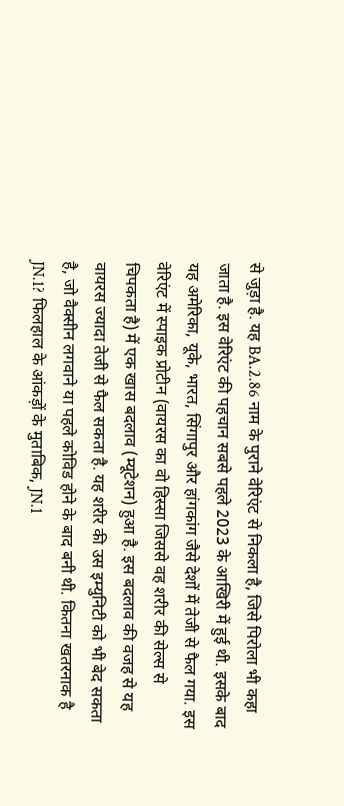से जुड़ा है. यह BA.2.86 नाम के पुराने वेरिएंट से निकला है, जिसे पिरोला भी कहा जाता है. इस वेरिएंट की पहचान सबसे पहले 2023 के आखिरी में हुई थी. इसके बाद यह अमेरिका, यूके, भारत, सिंगापुर और हांगकांग जैसे देशों में तेजी से फैल गया. इस वेरिएंट में स्पाइक प्रोटीन (वायरस का वो हिस्सा जिससे वह शरीर की सेल्स से चिपकता है) में एक खास बदलाव (म्यूटेशन) हुआ है. इस बदलाव की वजह से यह वायरस ज्यादा तेजी से फैल सकता है. यह शरीर की उस इम्युनिटी को भी बेद सकता है, जो वैक्सीन लगवाने या पहले कोविड होने के बाद बनी थी. कितना खतरनाक है JN.1? फिलहाल के आंकड़ों के मुताबिक, JN.1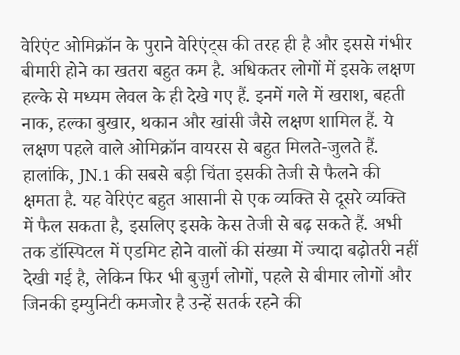वेरिएंट ओमिक्रॉन के पुराने वेरिएंट्स की तरह ही है और इससे गंभीर बीमारी होने का खतरा बहुत कम है. अधिकतर लोगों में इसके लक्षण हल्के से मध्यम लेवल के ही देखे गए हैं. इनमें गले में खराश, बहती नाक, हल्का बुखार, थकान और खांसी जैसे लक्षण शामिल हैं. ये लक्षण पहले वाले ओमिक्रॉन वायरस से बहुत मिलते-जुलते हैं. हालांकि, JN.1 की सबसे बड़ी चिंता इसकी तेजी से फैलने की क्षमता है. यह वेरिएंट बहुत आसानी से एक व्यक्ति से दूसरे व्यक्ति में फैल सकता है, इसलिए इसके केस तेजी से बढ़ सकते हैं. अभी तक डॉस्पिटल में एडमिट होने वालों की संख्या में ज्यादा बढ़ोतरी नहीं देखी गई है, लेकिन फिर भी बुज़ुर्ग लोगों, पहले से बीमार लोगों और जिनकी इम्युनिटी कमजोर है उन्हें सतर्क रहने की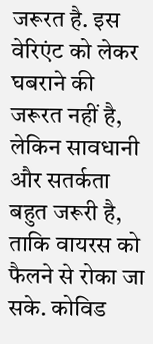जरूरत है. इस वेरिएंट को लेकर घबराने की जरूरत नहीं है, लेकिन सावधानी और सतर्कता बहुत जरूरी है, ताकि वायरस को फैलने से रोका जा सके. कोविड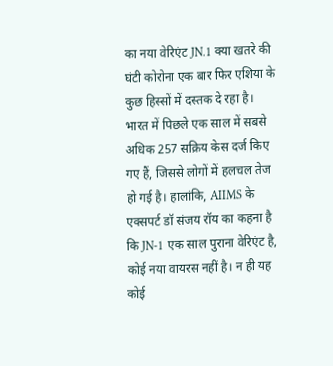का नया वेरिएंट JN.1 क्या खतरे की घंटी कोरोना एक बार फिर एशिया के कुछ हिस्सों में दस्तक दे रहा है। भारत में पिछले एक साल में सबसे अधिक 257 सक्रिय केस दर्ज किए गए हैं, जिससे लोगों में हलचल तेज हो गई है। हालांकि, AIIMS के एक्सपर्ट डॉ संजय रॉय का कहना है कि JN-1 एक साल पुराना वेरिएंट है, कोई नया वायरस नहीं है। न ही यह कोई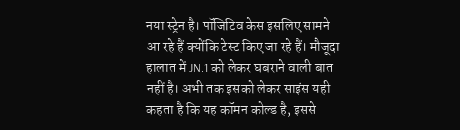नया स्ट्रेन है। पॉजिटिव केस इसलिए सामने आ रहे हैं क्योंकि टेस्ट किए जा रहे हैं। मौजूदा हालात में JN.1 को लेकर घबराने वाली बात नहीं है। अभी तक इसको लेकर साइंस यही कहता है कि यह कॉमन कोल्ड है, इससे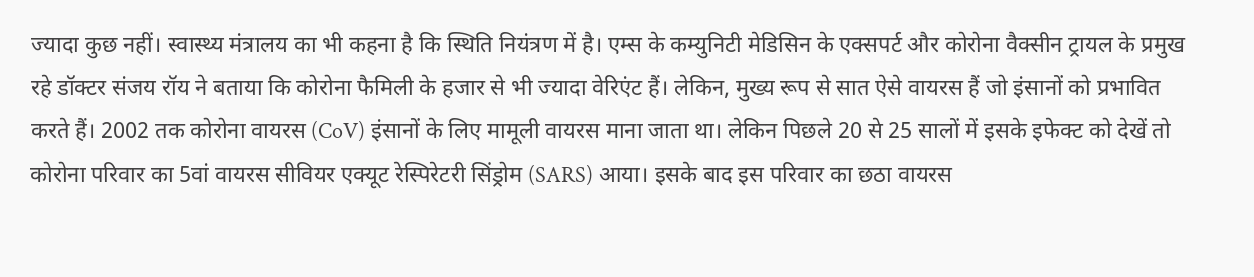ज्यादा कुछ नहीं। स्वास्थ्य मंत्रालय का भी कहना है कि स्थिति नियंत्रण में है। एम्स के कम्युनिटी मेडिसिन के एक्सपर्ट और कोरोना वैक्सीन ट्रायल के प्रमुख रहे डॉक्टर संजय रॉय ने बताया कि कोरोना फैमिली के हजार से भी ज्यादा वेरिएंट हैं। लेकिन, मुख्य रूप से सात ऐसे वायरस हैं जो इंसानों को प्रभावित करते हैं। 2002 तक कोरोना वायरस (CoV) इंसानों के लिए मामूली वायरस माना जाता था। लेकिन पिछले 20 से 25 सालों में इसके इफेक्ट को देखें तो कोरोना परिवार का 5वां वायरस सीवियर एक्यूट रेस्पिरेटरी सिंड्रोम (SARS) आया। इसके बाद इस परिवार का छठा वायरस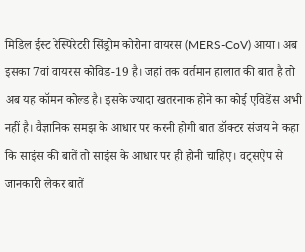मिडिल ईस्ट रेस्पिरेटरी सिंड्रोम कोरोना वायरस (MERS-CoV) आया। अब इसका 7वां वायरस कोविड-19 है। जहां तक वर्तमान हालात की बात है तो अब यह कॉमन कोल्ड है। इसके ज्यादा खतरनाक होने का कोई एविडेंस अभी नहीं है। वैज्ञानिक समझ के आधार पर करनी होगी बात डॉक्टर संजय ने कहा कि साइंस की बातें तो साइंस के आधार पर ही होनी चाहिए। वट्सऐप से जानकारी लेकर बातें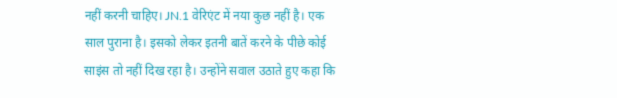नहीं करनी चाहिए। JN.1 वेरिएंट में नया कुछ नहीं है। एक साल पुराना है। इसको लेकर इतनी बातें करने के पीछे कोई साइंस तो नहीं दिख रहा है। उन्होंने सवाल उठाते हुए कहा कि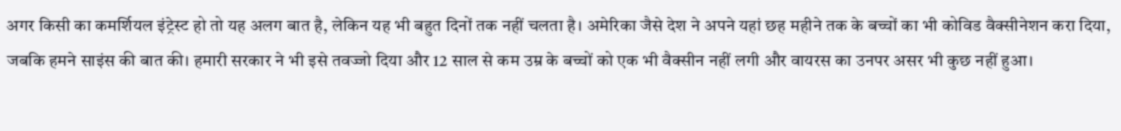अगर किसी का कमर्शियल इंट्रेस्ट हो तो यह अलग बात है, लेकिन यह भी बहुत दिनों तक नहीं चलता है। अमेरिका जैसे देश ने अपने यहां छह महीने तक के बच्चों का भी कोविड वैक्सीनेशन करा दिया, जबकि हमने साइंस की बात की। हमारी सरकार ने भी इसे तवज्जो दिया और 12 साल से कम उम्र के बच्चों को एक भी वैक्सीन नहीं लगी और वायरस का उनपर असर भी कुछ नहीं हुआ।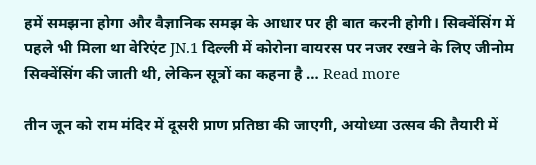हमें समझना होगा और वैज्ञानिक समझ के आधार पर ही बात करनी होगी। सिक्वेंसिंग में पहले भी मिला था वेरिएंट JN.1 दिल्ली में कोरोना वायरस पर नजर रखने के लिए जीनोम सिक्वेंसिंग की जाती थी, लेकिन सूत्रों का कहना है … Read more

तीन जून को राम मंदिर में दूसरी प्राण प्रतिष्ठा की जाएगी, अयोध्या उत्सव की तैयारी में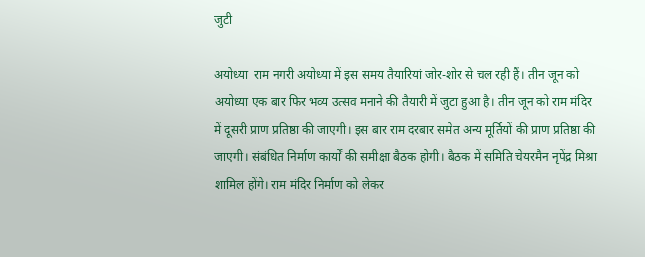जुटी

अयोध्या  राम नगरी अयोध्या में इस समय तैयारियां जोर-शोर से चल रही हैं। तीन जून को अयोध्या एक बार फिर भव्य उत्सव मनाने की तैयारी में जुटा हुआ है। तीन जून को राम मंदिर में दूसरी प्राण प्रतिष्ठा की जाएगी। इस बार राम दरबार समेत अन्य मूर्तियों की प्राण प्रतिष्ठा की जाएगी। संबंधित निर्माण कार्यों की समीक्षा बैठक होगी। बैठक में समिति चेयरमैन नृपेंद्र मिश्रा शामिल होंगे। राम मंदिर निर्माण को लेकर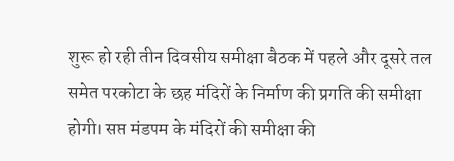शुरू हो रही तीन दिवसीय समीक्षा बैठक में पहले और दूसरे तल समेत परकोटा के छह मंदिरों के निर्माण की प्रगति की समीक्षा होगी। सप्त मंडपम के मंदिरों की समीक्षा की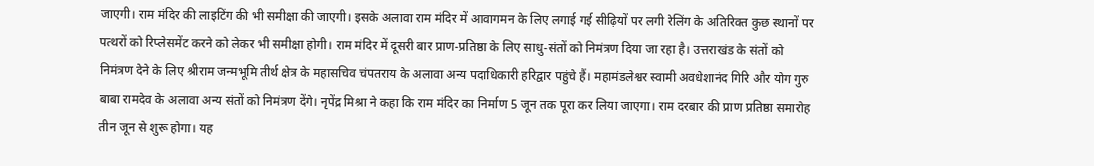जाएगी। राम मंदिर की लाइटिंग की भी समीक्षा की जाएगी। इसके अलावा राम मंदिर में आवागमन के लिए लगाई गई सीढ़ियों पर लगी रेलिंग के अतिरिक्त कुछ स्थानों पर पत्थरों को रिप्लेसमेंट करने को लेकर भी समीक्षा होगी। राम मंदिर में दूसरी बार प्राण-प्रतिष्ठा के लिए साधु-संतों को निमंत्रण दिया जा रहा है। उत्तराखंड के संतों को निमंत्रण देने के लिए श्रीराम जन्मभूमि तीर्थ क्षेत्र के महासचिव चंपतराय के अलावा अन्य पदाधिकारी हरिद्वार पहुंचे हैं। महामंडलेश्वर स्वामी अवधेशानंद गिरि और योग गुरु बाबा रामदेव के अलावा अन्य संतों को निमंत्रण देंगे। नृपेंद्र मिश्रा ने कहा कि राम मंदिर का निर्माण 5 जून तक पूरा कर लिया जाएगा। राम दरबार की प्राण प्रतिष्ठा समारोह तीन जून से शुरू होगा। यह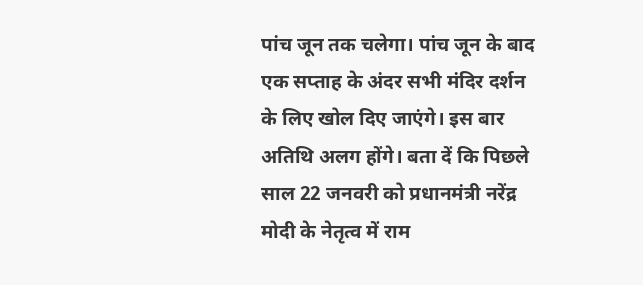पांच जून तक चलेगा। पांच जून के बाद एक सप्ताह के अंदर सभी मंदिर दर्शन के लिए खोल दिए जाएंगे। इस बार अतिथि अलग होंगे। बता दें कि पिछले साल 22 जनवरी को प्रधानमंत्री नरेंद्र मोदी के नेतृत्व में राम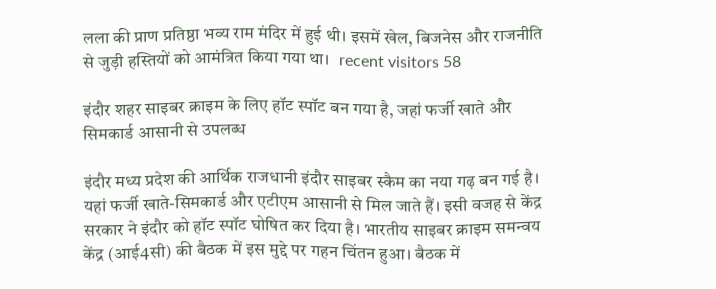लला की प्राण प्रतिष्ठा भव्य राम मंदिर में हुई थी। इसमें खेल, बिजनेस और राजनीति से जुड़ी हस्तियों को आमंत्रित किया गया था।   recent visitors 58

इंदौर शहर साइबर क्राइम के लिए हॉट स्पॉट बन गया है, जहां फर्जी खाते और सिमकार्ड आसानी से उपलब्ध

इंदौर मध्य प्रदेश की आर्थिक राजधानी इंदौर साइबर स्कैम का नया गढ़ बन गई है। यहां फर्जी खाते-सिमकार्ड और एटीएम आसानी से मिल जाते हैं। इसी वजह से केंद्र सरकार ने इंदौर को हॉट स्पॉट घोषित कर दिया है। भारतीय साइबर क्राइम समन्वय केंद्र (आई4सी) की बैठक में इस मुद्दे पर गहन चिंतन हुआ। बैठक में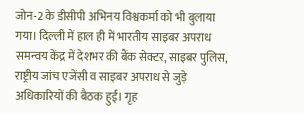जोन-2 के डीसीपी अभिनय विश्वकर्मा को भी बुलाया गया। दिल्ली में हाल ही में भारतीय साइबर अपराध समन्वय केंद्र में देशभर की बैंक सेक्टर, साइबर पुलिस, राष्ट्रीय जांच एजेंसी व साइबर अपराध से जुड़े अधिकारियों की बैठक हुई। गृह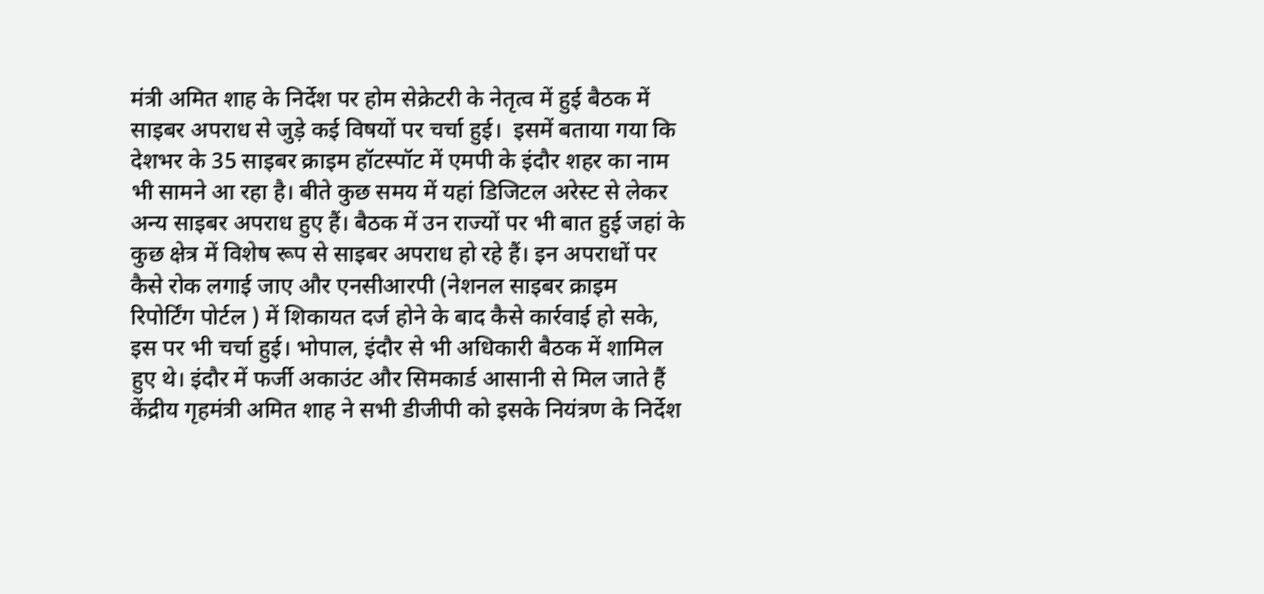मंत्री अमित शाह के निर्देश पर होम सेक्रेटरी के नेतृत्व में हुई बैठक में साइबर अपराध से जुड़े कई विषयों पर चर्चा हुई।  इसमें बताया गया कि देशभर के 35 साइबर क्राइम हॉटस्पॉट में एमपी के इंदौर शहर का नाम भी सामने आ रहा है। बीते कुछ समय में यहां डिजिटल अरेस्ट से लेकर अन्य साइबर अपराध हुए हैं। बैठक में उन राज्यों पर भी बात हुई जहां के कुछ क्षेत्र में विशेष रूप से साइबर अपराध हो रहे हैं। इन अपराधों पर कैसे रोक लगाई जाए और एनसीआरपी (नेशनल साइबर क्राइम रिपोर्टिंग पोर्टल ) में शिकायत दर्ज होने के बाद कैसे कार्रवाई हो सके, इस पर भी चर्चा हुई। भोपाल, इंदौर से भी अधिकारी बैठक में शामिल हुए थे। इंदौर में फर्जी अकाउंट और सिमकार्ड आसानी से मिल जाते हैं केंद्रीय गृहमंत्री अमित शाह ने सभी डीजीपी को इसके नियंत्रण के निर्देश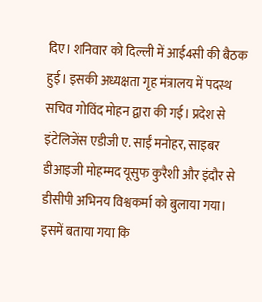दिए। शनिवार को दिल्ली में आई4सी की बैठक हुई। इसकी अध्यक्षता गृह मंत्रालय में पदस्थ सचिव गोविंद मोहन द्वारा की गई। प्रदेश से इंटेलिजेंस एडीजी ए. साईं मनोहर, साइबर डीआइजी मोहम्मद यूसुफ कुरैशी और इंदौर से डीसीपी अभिनय विश्वकर्मा को बुलाया गया। इसमें बताया गया कि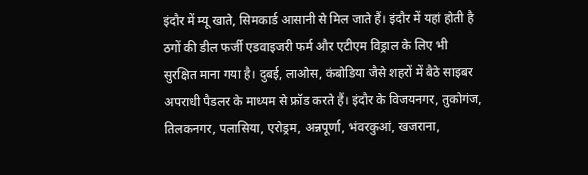इंदौर में म्यू खाते, सिमकार्ड आसानी से मिल जाते हैं। इंदौर में यहां होती है ठगों की डील फर्जी एडवाइजरी फर्म और एटीएम विड्राल के लिए भी सुरक्षित माना गया है। दुबई, लाओस, कंबोडिया जैसे शहरों में बैठे साइबर अपराधी पैडलर के माध्यम से फ्रॉड करते हैं। इंदौर के विजयनगर, तुकोगंज, तिलकनगर, पलासिया, एरोड्रम, अन्नपूर्णा, भंवरकुआं, खजराना,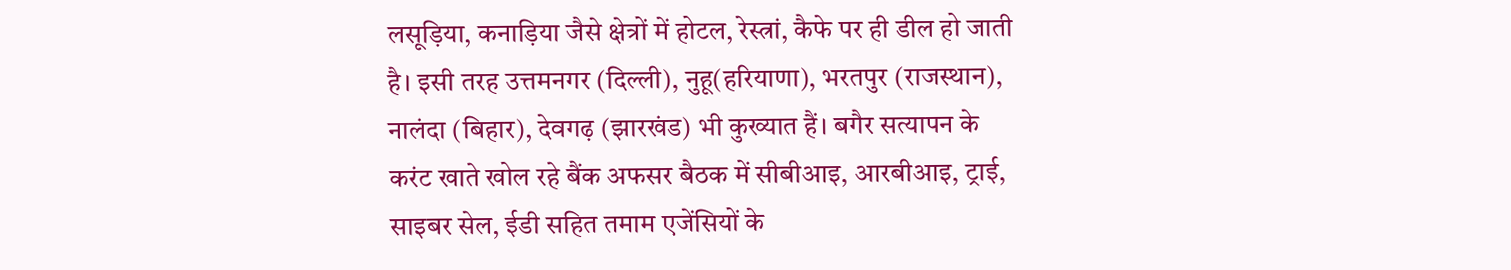लसूड़िया, कनाड़िया जैसे क्षेत्रों में होटल, रेस्त्रां, कैफे पर ही डील हो जाती है। इसी तरह उत्तमनगर (दिल्ली), नुहू(हरियाणा), भरतपुर (राजस्थान), नालंदा (बिहार), देवगढ़ (झारखंड) भी कुख्यात हैं। बगैर सत्यापन के करंट खाते खोल रहे बैंक अफसर बैठक में सीबीआइ, आरबीआइ, ट्राई, साइबर सेल, ईडी सहित तमाम एजेंसियों के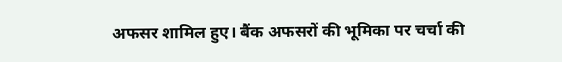अफसर शामिल हुए। बैंक अफसरों की भूमिका पर चर्चा की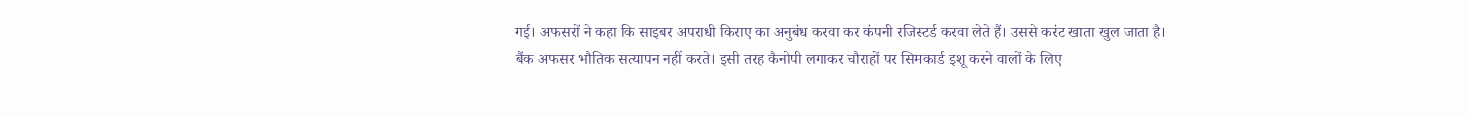गई। अफसरों ने कहा कि साइबर अपराधी किराए का अनुबंध करवा कर कंपनी रजिस्टर्ड करवा लेते हैं। उससे करंट खाता खुल जाता है। बैंक अफसर भौतिक सत्यापन नहीं करते। इसी तरह कैनोपी लगाकर चौराहों पर सिमकार्ड इशू करने वालों के लिए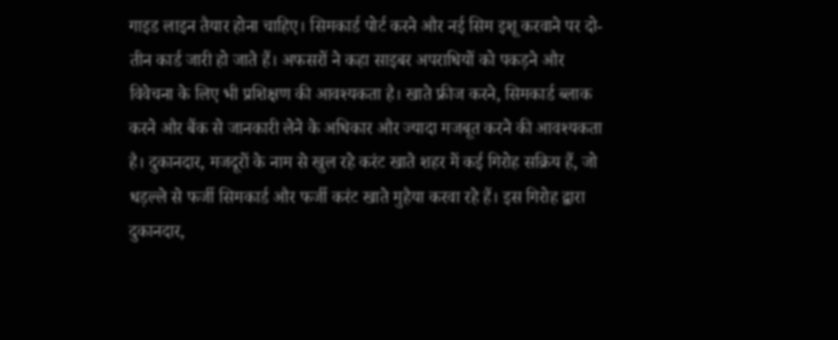गाइड लाइन तैयार होना चाहिए। सिमकार्ड पोर्ट करने और नई सिम इशू करवाने पर दो-तीन कार्ड जारी हो जाते हैं। अफसरों ने कहा साइबर अपराधियों को पकड़ने और विवेचना के लिए भी प्रशिक्षण की आवश्यकता है। खाते फ्रीज करने, सिमकार्ड ब्लाक करने और बैंक से जानकारी लेने के अधिकार और ज्यादा मजबूत करने की आवश्यकता है। दुकानदार, मजदूरों के नाम से खुल रहे करंट खाते शहर में कई गिरोह सक्रिय हैं, जो धड़ल्ले से फर्जी सिमकार्ड और फर्जी करंट खाते मुहैया करवा रहे हैं। इस गिरोह द्वारा दुकानदार,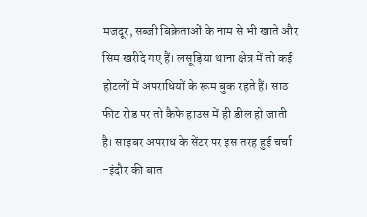मजदूर, सब्जी बिक्रेताओं के नाम से भी खाते और सिम खरीदे गए हैं। लसूड़िया थाना क्षेत्र में तो कई होटलों में अपराधियों के रूम बुक रहते हैं। साठ फीट रोड पर तो कैफे हाउस में ही डील हो जाती है। साइबर अपराध के सेंटर पर इस तरह हुई चर्चा -इंदौर की बात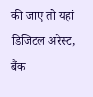की जाए तो यहां डिजिटल अरेस्ट, बैंक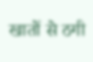खातों से ठगी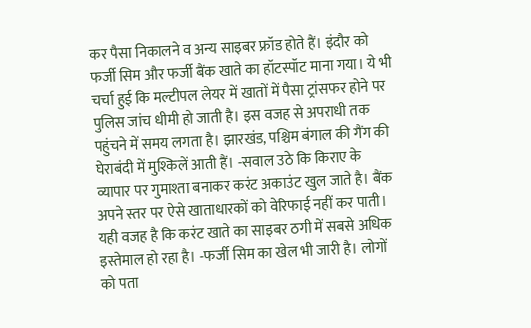कर पैसा निकालने व अन्य साइबर फ्रॉड होते हैं। इंदौर को फर्जी सिम और फर्जी बैंक खाते का हॉटस्पॉट माना गया। ये भी चर्चा हुई कि मल्टीपल लेयर में खातों में पैसा ट्रांसफर होने पर पुलिस जांच धीमी हो जाती है। इस वजह से अपराधी तक पहुंचने में समय लगता है। झारखंड, पश्चिम बंगाल की गैंग की घेराबंदी में मुश्किलें आती हैं। -सवाल उठे कि किराए के व्यापार पर गुमाश्ता बनाकर करंट अकाउंट खुल जाते है। बैंक अपने स्तर पर ऐसे खाताधारकों को वेरिफाई नहीं कर पाती। यही वजह है कि करंट खाते का साइबर ठगी में सबसे अधिक इस्तेमाल हो रहा है। -फर्जी सिम का खेल भी जारी है। लोगों को पता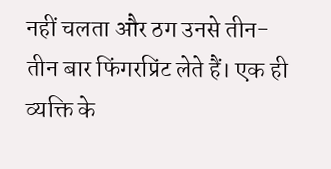नहीं चलता और ठग उनसे तीन-तीन बार फिंगरप्रिंट लेते हैं। एक ही व्यक्ति के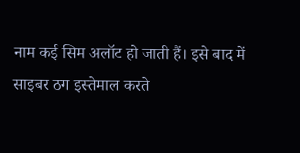नाम कई सिम अलॉट हो जाती हैं। इसे बाद में साइबर ठग इस्तेमाल करते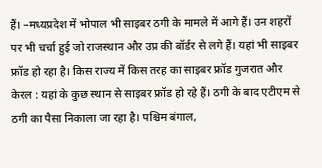हैं। –मध्यप्रदेश में भोपाल भी साइबर ठगी के मामले में आगे हैं। उन शहरों पर भी चर्चा हुई जो राजस्थान और उप्र की बॉर्डर से लगे हैं। यहां भी साइबर फ्रॉड हो रहा है। किस राज्य में किस तरह का साइबर फ्रॉड गुजरात और केरल : यहां के कुछ स्थान से साइबर फ्रॉड हो रहे हैं। ठगी के बाद एटीएम से ठगी का पैसा निकाला जा रहा है। पश्चिम बंगाल,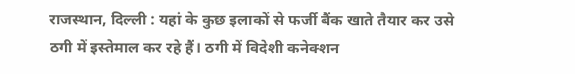राजस्थान, दिल्ली : यहां के कुछ इलाकों से फर्जी बैंक खाते तैयार कर उसे ठगी में इस्तेमाल कर रहे हैं। ठगी में विदेशी कनेक्शन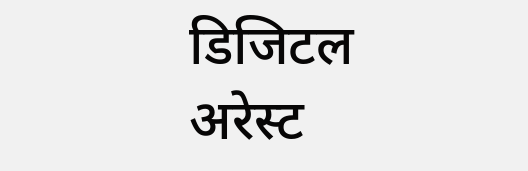डिजिटल अरेस्ट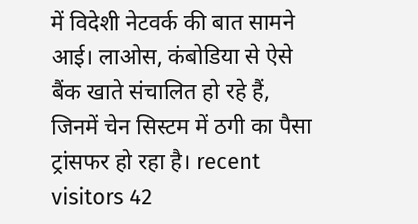में विदेशी नेटवर्क की बात सामने आई। लाओस, कंबोडिया से ऐसे बैंक खाते संचालित हो रहे हैं, जिनमें चेन सिस्टम में ठगी का पैसा ट्रांसफर हो रहा है। recent visitors 42